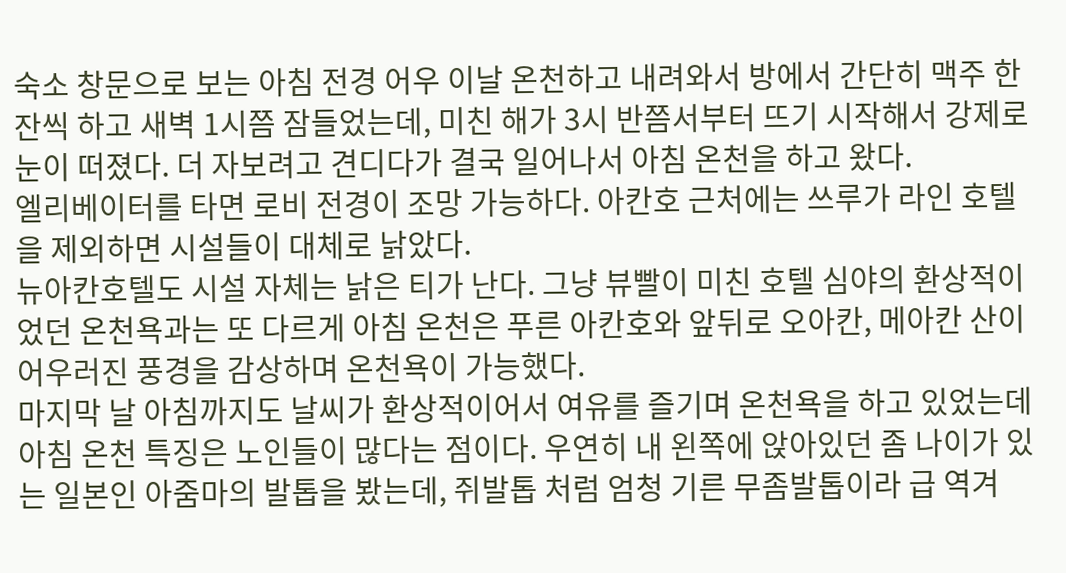숙소 창문으로 보는 아침 전경 어우 이날 온천하고 내려와서 방에서 간단히 맥주 한 잔씩 하고 새벽 1시쯤 잠들었는데, 미친 해가 3시 반쯤서부터 뜨기 시작해서 강제로 눈이 떠졌다. 더 자보려고 견디다가 결국 일어나서 아침 온천을 하고 왔다.
엘리베이터를 타면 로비 전경이 조망 가능하다. 아칸호 근처에는 쓰루가 라인 호텔을 제외하면 시설들이 대체로 낡았다.
뉴아칸호텔도 시설 자체는 낡은 티가 난다. 그냥 뷰빨이 미친 호텔 심야의 환상적이었던 온천욕과는 또 다르게 아침 온천은 푸른 아칸호와 앞뒤로 오아칸, 메아칸 산이 어우러진 풍경을 감상하며 온천욕이 가능했다.
마지막 날 아침까지도 날씨가 환상적이어서 여유를 즐기며 온천욕을 하고 있었는데 아침 온천 특징은 노인들이 많다는 점이다. 우연히 내 왼쪽에 앉아있던 좀 나이가 있는 일본인 아줌마의 발톱을 봤는데, 쥐발톱 처럼 엄청 기른 무좀발톱이라 급 역겨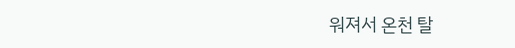워져서 온천 탈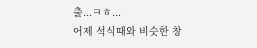출...ㅋㅎ...
어제 석식때와 비슷한 창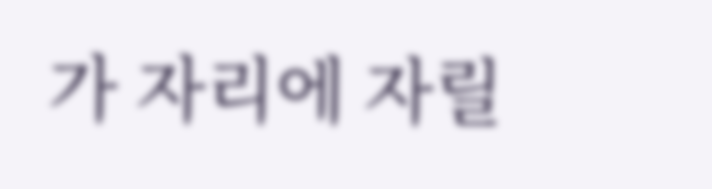가 자리에 자릴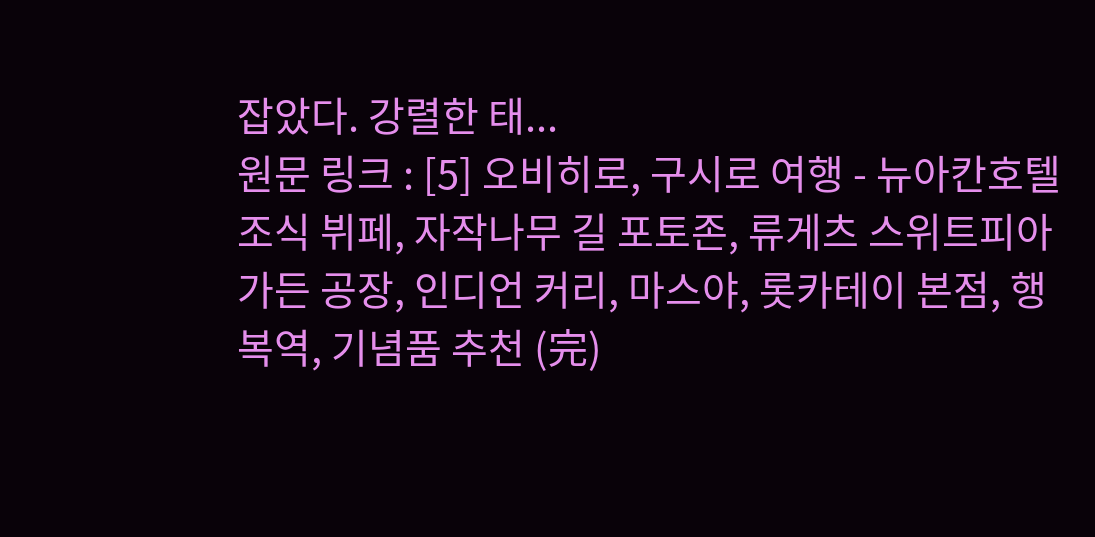잡았다. 강렬한 태...
원문 링크 : [5] 오비히로, 구시로 여행 - 뉴아칸호텔 조식 뷔페, 자작나무 길 포토존, 류게츠 스위트피아 가든 공장, 인디언 커리, 마스야, 롯카테이 본점, 행복역, 기념품 추천 (完)